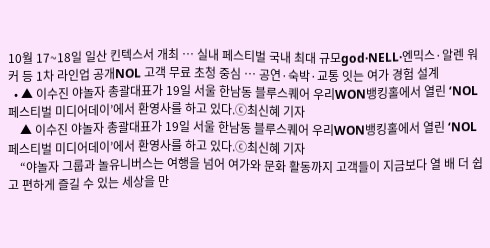10월 17~18일 일산 킨텍스서 개최 … 실내 페스티벌 국내 최대 규모god·NELL·엔믹스·알렌 워커 등 1차 라인업 공개NOL 고객 무료 초청 중심 … 공연·숙박·교통 잇는 여가 경험 설계
  • ▲ 이수진 야놀자 총괄대표가 19일 서울 한남동 블루스퀘어 우리WON뱅킹홀에서 열린 ‘NOL 페스티벌 미디어데이’에서 환영사를 하고 있다.ⓒ최신혜 기자
    ▲ 이수진 야놀자 총괄대표가 19일 서울 한남동 블루스퀘어 우리WON뱅킹홀에서 열린 ‘NOL 페스티벌 미디어데이’에서 환영사를 하고 있다.ⓒ최신혜 기자
    “야놀자 그룹과 놀유니버스는 여행을 넘어 여가와 문화 활동까지 고객들이 지금보다 열 배 더 쉽고 편하게 즐길 수 있는 세상을 만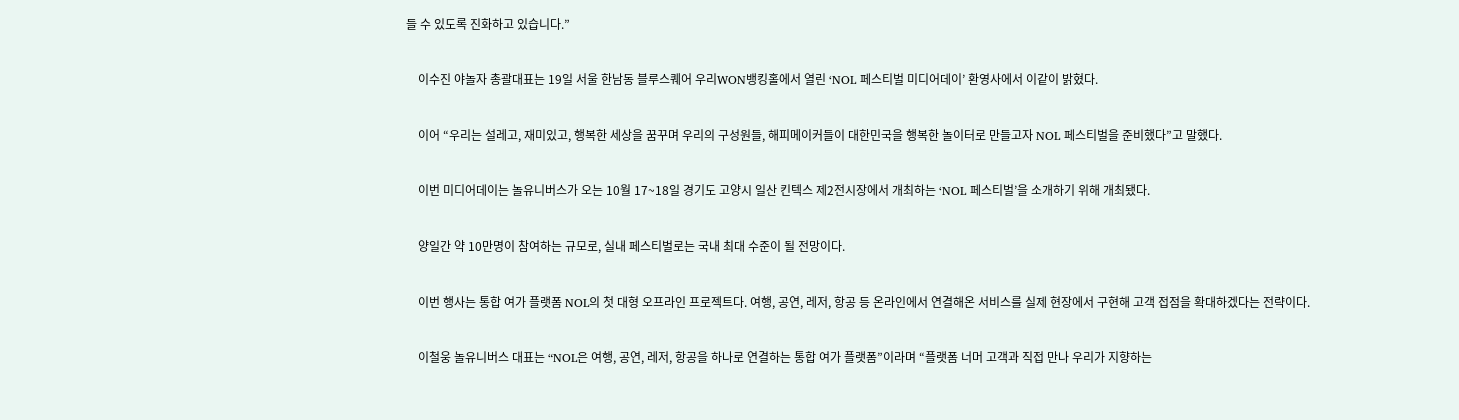들 수 있도록 진화하고 있습니다.”

    이수진 야놀자 총괄대표는 19일 서울 한남동 블루스퀘어 우리WON뱅킹홀에서 열린 ‘NOL 페스티벌 미디어데이’ 환영사에서 이같이 밝혔다.

    이어 “우리는 설레고, 재미있고, 행복한 세상을 꿈꾸며 우리의 구성원들, 해피메이커들이 대한민국을 행복한 놀이터로 만들고자 NOL 페스티벌을 준비했다”고 말했다.

    이번 미디어데이는 놀유니버스가 오는 10월 17~18일 경기도 고양시 일산 킨텍스 제2전시장에서 개최하는 ‘NOL 페스티벌’을 소개하기 위해 개최됐다.

    양일간 약 10만명이 참여하는 규모로, 실내 페스티벌로는 국내 최대 수준이 될 전망이다.

    이번 행사는 통합 여가 플랫폼 NOL의 첫 대형 오프라인 프로젝트다. 여행, 공연, 레저, 항공 등 온라인에서 연결해온 서비스를 실제 현장에서 구현해 고객 접점을 확대하겠다는 전략이다.

    이철웅 놀유니버스 대표는 “NOL은 여행, 공연, 레저, 항공을 하나로 연결하는 통합 여가 플랫폼”이라며 “플랫폼 너머 고객과 직접 만나 우리가 지향하는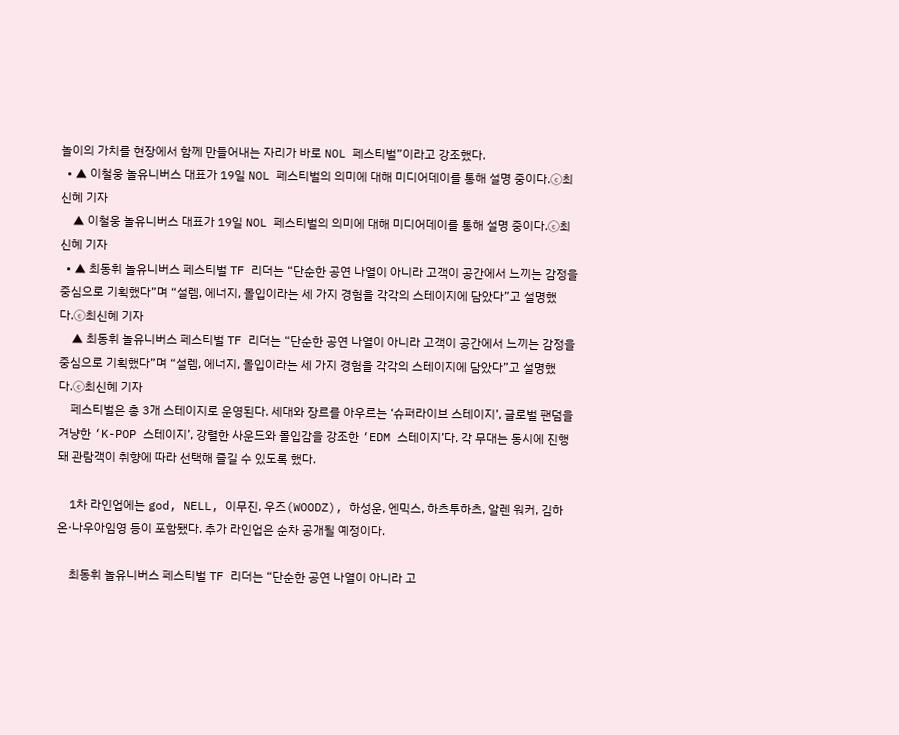놀이의 가치를 현장에서 함께 만들어내는 자리가 바로 NOL 페스티벌”이라고 강조했다.
  • ▲ 이철웅 놀유니버스 대표가 19일 NOL 페스티벌의 의미에 대해 미디어데이를 통해 설명 중이다.ⓒ최신혜 기자
    ▲ 이철웅 놀유니버스 대표가 19일 NOL 페스티벌의 의미에 대해 미디어데이를 통해 설명 중이다.ⓒ최신혜 기자
  • ▲ 최동휘 놀유니버스 페스티벌 TF 리더는 “단순한 공연 나열이 아니라 고객이 공간에서 느끼는 감정을 중심으로 기획했다”며 “설렘, 에너지, 몰입이라는 세 가지 경험을 각각의 스테이지에 담았다”고 설명했다.ⓒ최신혜 기자
    ▲ 최동휘 놀유니버스 페스티벌 TF 리더는 “단순한 공연 나열이 아니라 고객이 공간에서 느끼는 감정을 중심으로 기획했다”며 “설렘, 에너지, 몰입이라는 세 가지 경험을 각각의 스테이지에 담았다”고 설명했다.ⓒ최신혜 기자
    페스티벌은 총 3개 스테이지로 운영된다. 세대와 장르를 아우르는 ‘슈퍼라이브 스테이지’, 글로벌 팬덤을 겨냥한 ‘K-POP 스테이지’, 강렬한 사운드와 몰입감을 강조한 ‘EDM 스테이지’다. 각 무대는 동시에 진행돼 관람객이 취향에 따라 선택해 즐길 수 있도록 했다.

    1차 라인업에는 god, NELL, 이무진, 우즈(WOODZ), 하성운, 엔믹스, 하츠투하츠, 알렌 워커, 김하온·나우아임영 등이 포함됐다. 추가 라인업은 순차 공개될 예정이다.

    최동휘 놀유니버스 페스티벌 TF 리더는 “단순한 공연 나열이 아니라 고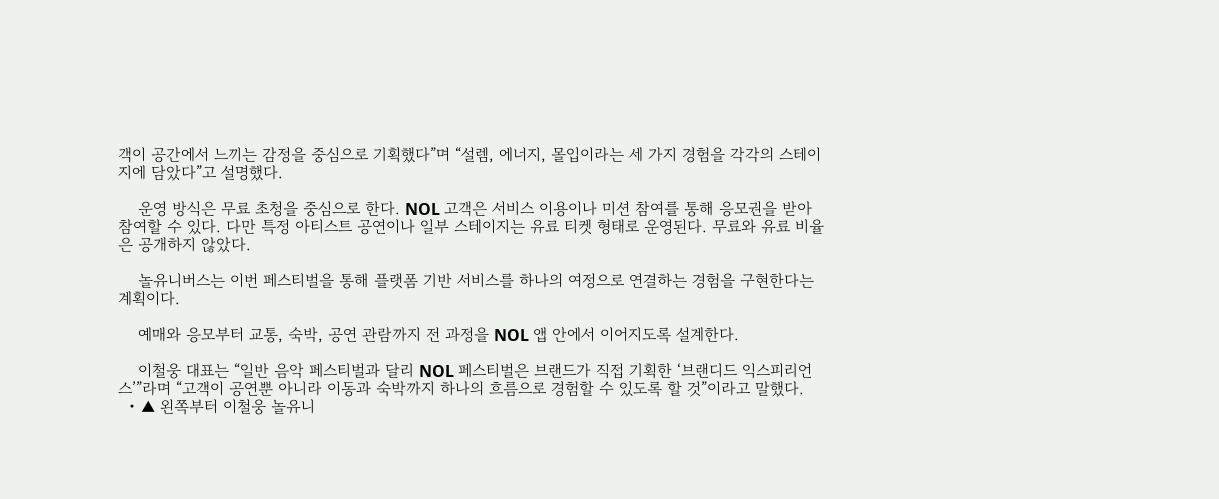객이 공간에서 느끼는 감정을 중심으로 기획했다”며 “설렘, 에너지, 몰입이라는 세 가지 경험을 각각의 스테이지에 담았다”고 설명했다.

    운영 방식은 무료 초청을 중심으로 한다. NOL 고객은 서비스 이용이나 미션 참여를 통해 응모권을 받아 참여할 수 있다. 다만 특정 아티스트 공연이나 일부 스테이지는 유료 티켓 형태로 운영된다. 무료와 유료 비율은 공개하지 않았다.

    놀유니버스는 이번 페스티벌을 통해 플랫폼 기반 서비스를 하나의 여정으로 연결하는 경험을 구현한다는 계획이다.

    예매와 응모부터 교통, 숙박, 공연 관람까지 전 과정을 NOL 앱 안에서 이어지도록 설계한다.

    이철웅 대표는 “일반 음악 페스티벌과 달리 NOL 페스티벌은 브랜드가 직접 기획한 ‘브랜디드 익스피리언스’”라며 “고객이 공연뿐 아니라 이동과 숙박까지 하나의 흐름으로 경험할 수 있도록 할 것”이라고 말했다.
  • ▲ 왼쪽부터 이철웅 놀유니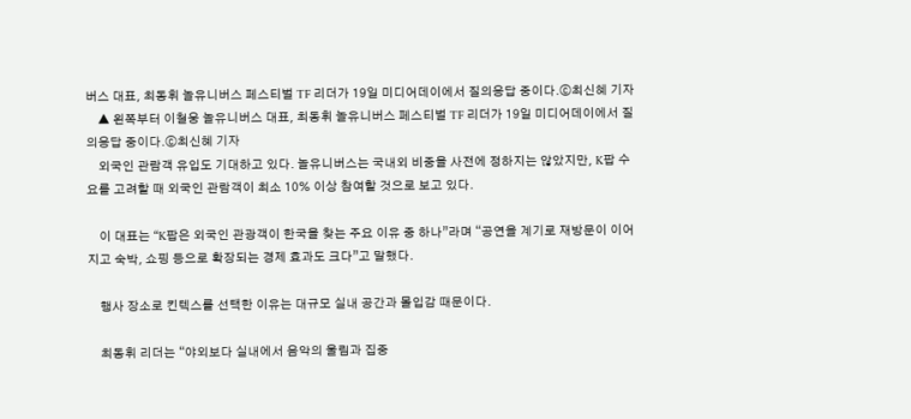버스 대표, 최동휘 놀유니버스 페스티벌 TF 리더가 19일 미디어데이에서 질의응답 중이다.ⓒ최신혜 기자
    ▲ 왼쪽부터 이철웅 놀유니버스 대표, 최동휘 놀유니버스 페스티벌 TF 리더가 19일 미디어데이에서 질의응답 중이다.ⓒ최신혜 기자
    외국인 관람객 유입도 기대하고 있다. 놀유니버스는 국내외 비중을 사전에 정하지는 않았지만, K팝 수요를 고려할 때 외국인 관람객이 최소 10% 이상 참여할 것으로 보고 있다.

    이 대표는 “K팝은 외국인 관광객이 한국을 찾는 주요 이유 중 하나”라며 “공연을 계기로 재방문이 이어지고 숙박, 쇼핑 등으로 확장되는 경제 효과도 크다”고 말했다.

    행사 장소로 킨텍스를 선택한 이유는 대규모 실내 공간과 몰입감 때문이다.

    최동휘 리더는 “야외보다 실내에서 음악의 울림과 집중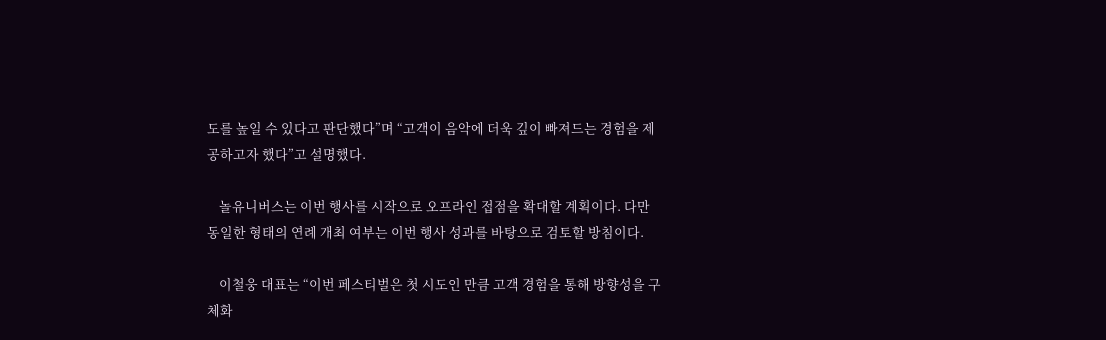도를 높일 수 있다고 판단했다”며 “고객이 음악에 더욱 깊이 빠져드는 경험을 제공하고자 했다”고 설명했다.

    놀유니버스는 이번 행사를 시작으로 오프라인 접점을 확대할 계획이다. 다만 동일한 형태의 연례 개최 여부는 이번 행사 성과를 바탕으로 검토할 방침이다.

    이철웅 대표는 “이번 페스티벌은 첫 시도인 만큼 고객 경험을 통해 방향성을 구체화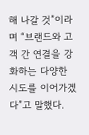해 나갈 것”이라며 “브랜드와 고객 간 연결을 강화하는 다양한 시도를 이어가겠다”고 말했다.